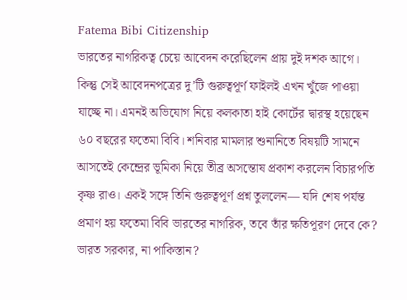Fatema Bibi Citizenship
ভারতের নাগরিকত্ব চেয়ে আবেদন করেছিলেন প্রায় দুই দশক আগে। কিন্তু সেই আবেদনপত্রের দু’টি গুরুত্বপূর্ণ ফাইলই এখন খুঁজে পাওয়া যাচ্ছে না। এমনই অভিযোগ নিয়ে কলকাতা হাই কোর্টের দ্বারস্থ হয়েছেন ৬০ বছরের ফতেমা বিবি। শনিবার মামলার শুনানিতে বিষয়টি সামনে আসতেই কেন্দ্রের ভূমিকা নিয়ে তীব্র অসন্তোষ প্রকাশ করলেন বিচারপতি কৃষ্ণ রাও। একই সঙ্গে তিনি গুরুত্বপূর্ণ প্রশ্ন তুললেন— যদি শেষ পর্যন্ত প্রমাণ হয় ফতেমা বিবি ভারতের নাগরিক, তবে তাঁর ক্ষতিপূরণ দেবে কে? ভারত সরকার, না পাকিস্তান?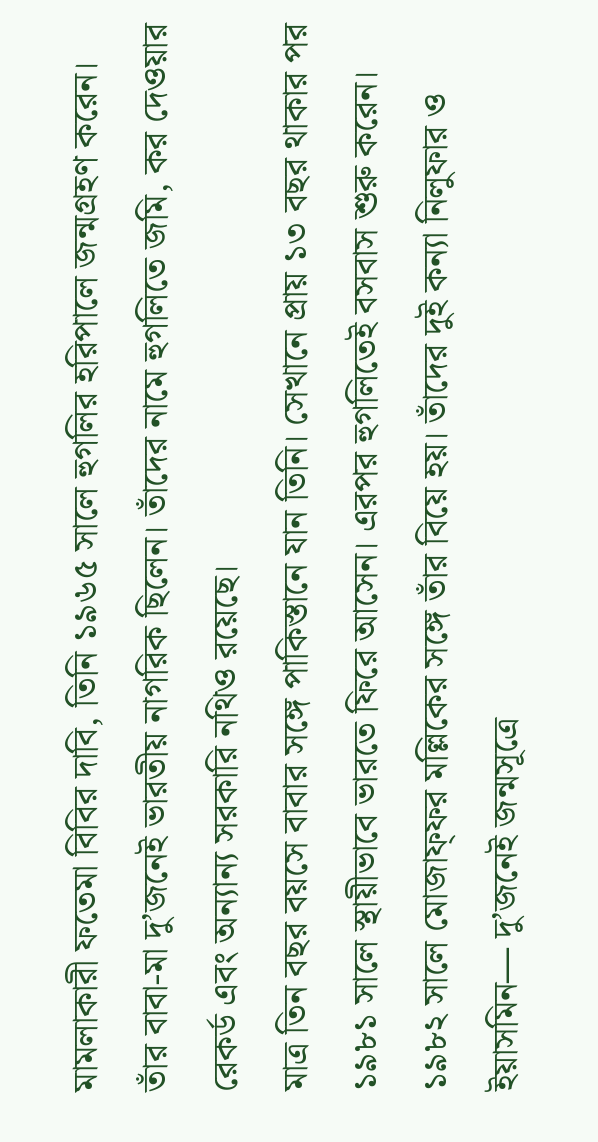মামলাকারী ফতেমা বিবির দাবি, তিনি ১৯৬৫ সালে হুগলির হরিপালে জন্মগ্রহণ করেন। তাঁর বাবা-মা দু’জনেই ভারতীয় নাগরিক ছিলেন। তাঁদের নামে হুগলিতে জমি, কর দেওয়ার রেকর্ড এবং অন্যান্য সরকারি নথিও রয়েছে।
মাত্র তিন বছর বয়সে বাবার সঙ্গে পাকিস্তানে যান তিনি। সেখানে প্রায় ১৩ বছর থাকার পর ১৯৮১ সালে স্থায়ীভাবে ভারতে ফিরে আসেন। এরপর হুগলিতেই বসবাস শুরু করেন।
১৯৮২ সালে মোজাফ্ফর মল্লিকের সঙ্গে তাঁর বিয়ে হয়। তাঁদের দুই কন্যা নিলুফার ও ইয়াসমিন— দু’জনেই জন্মসূত্রে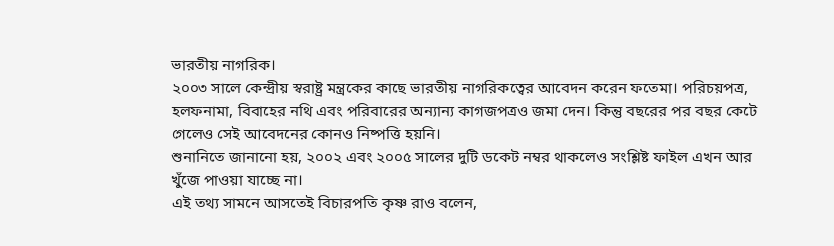ভারতীয় নাগরিক।
২০০৩ সালে কেন্দ্রীয় স্বরাষ্ট্র মন্ত্রকের কাছে ভারতীয় নাগরিকত্বের আবেদন করেন ফতেমা। পরিচয়পত্র, হলফনামা, বিবাহের নথি এবং পরিবারের অন্যান্য কাগজপত্রও জমা দেন। কিন্তু বছরের পর বছর কেটে গেলেও সেই আবেদনের কোনও নিষ্পত্তি হয়নি।
শুনানিতে জানানো হয়, ২০০২ এবং ২০০৫ সালের দুটি ডকেট নম্বর থাকলেও সংশ্লিষ্ট ফাইল এখন আর খুঁজে পাওয়া যাচ্ছে না।
এই তথ্য সামনে আসতেই বিচারপতি কৃষ্ণ রাও বলেন,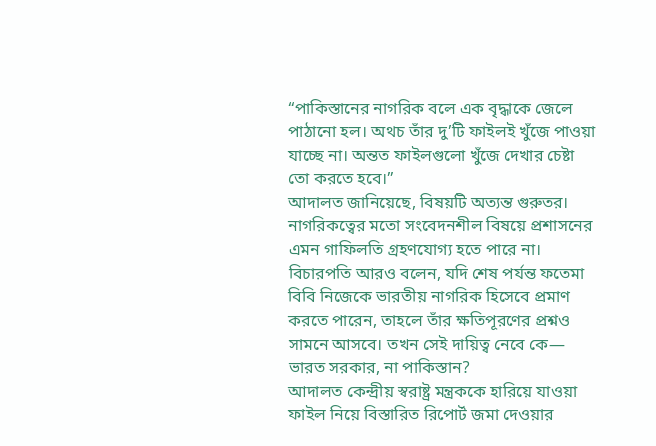“পাকিস্তানের নাগরিক বলে এক বৃদ্ধাকে জেলে পাঠানো হল। অথচ তাঁর দু’টি ফাইলই খুঁজে পাওয়া যাচ্ছে না। অন্তত ফাইলগুলো খুঁজে দেখার চেষ্টা তো করতে হবে।”
আদালত জানিয়েছে, বিষয়টি অত্যন্ত গুরুতর। নাগরিকত্বের মতো সংবেদনশীল বিষয়ে প্রশাসনের এমন গাফিলতি গ্রহণযোগ্য হতে পারে না।
বিচারপতি আরও বলেন, যদি শেষ পর্যন্ত ফতেমা বিবি নিজেকে ভারতীয় নাগরিক হিসেবে প্রমাণ করতে পারেন, তাহলে তাঁর ক্ষতিপূরণের প্রশ্নও সামনে আসবে। তখন সেই দায়িত্ব নেবে কে— ভারত সরকার, না পাকিস্তান?
আদালত কেন্দ্রীয় স্বরাষ্ট্র মন্ত্রককে হারিয়ে যাওয়া ফাইল নিয়ে বিস্তারিত রিপোর্ট জমা দেওয়ার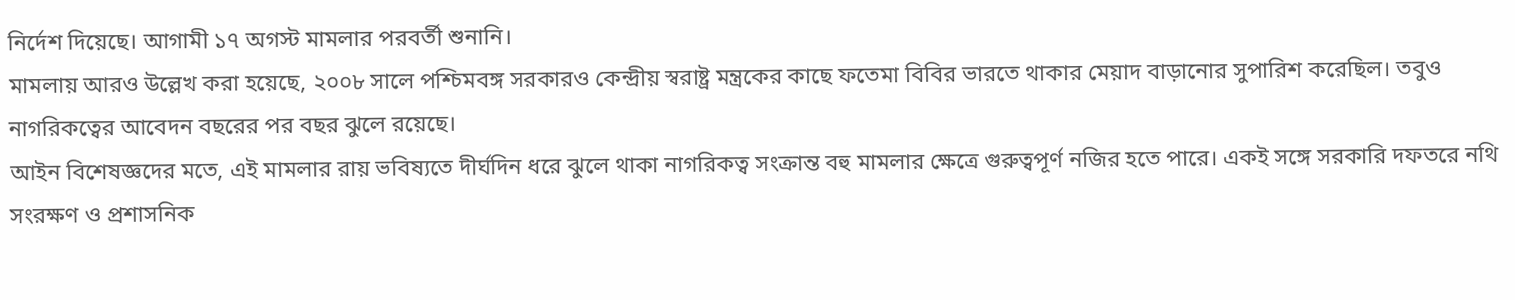নির্দেশ দিয়েছে। আগামী ১৭ অগস্ট মামলার পরবর্তী শুনানি।
মামলায় আরও উল্লেখ করা হয়েছে, ২০০৮ সালে পশ্চিমবঙ্গ সরকারও কেন্দ্রীয় স্বরাষ্ট্র মন্ত্রকের কাছে ফতেমা বিবির ভারতে থাকার মেয়াদ বাড়ানোর সুপারিশ করেছিল। তবুও নাগরিকত্বের আবেদন বছরের পর বছর ঝুলে রয়েছে।
আইন বিশেষজ্ঞদের মতে, এই মামলার রায় ভবিষ্যতে দীর্ঘদিন ধরে ঝুলে থাকা নাগরিকত্ব সংক্রান্ত বহু মামলার ক্ষেত্রে গুরুত্বপূর্ণ নজির হতে পারে। একই সঙ্গে সরকারি দফতরে নথি সংরক্ষণ ও প্রশাসনিক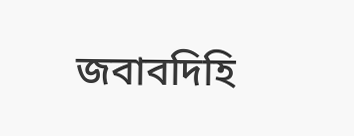জবাবদিহি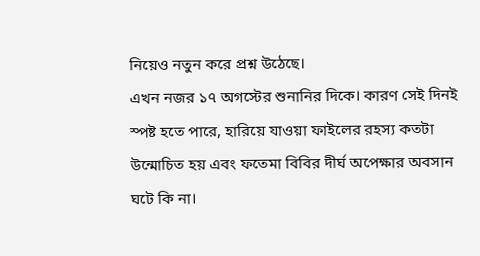নিয়েও নতুন করে প্রশ্ন উঠেছে।
এখন নজর ১৭ অগস্টের শুনানির দিকে। কারণ সেই দিনই স্পষ্ট হতে পারে, হারিয়ে যাওয়া ফাইলের রহস্য কতটা উন্মোচিত হয় এবং ফতেমা বিবির দীর্ঘ অপেক্ষার অবসান ঘটে কি না।